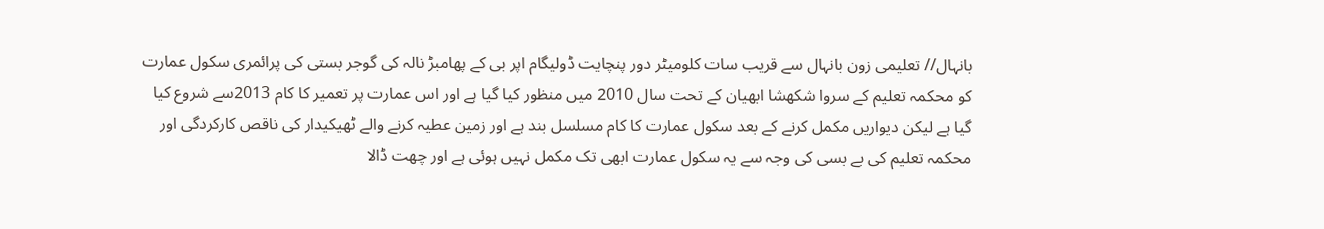بانہال// تعلیمی زون بانہال سے قریب سات کلومیٹر دور پنچایت ڈولیگام اپر بی کے پھامبڑ نالہ کی گوجر بستی کی پرائمری سکول عمارت کو محکمہ تعلیم کے سروا شکھشا ابھیان کے تحت سال 2010 میں منظور کیا گیا ہے اور اس عمارت پر تعمیر کا کام 2013سے شروع کیا گیا ہے لیکن دیواریں مکمل کرنے کے بعد سکول عمارت کا کام مسلسل بند ہے اور زمین عطیہ کرنے والے ٹھیکیدار کی ناقص کارکردگی اور محکمہ تعلیم کی بے بسی کی وجہ سے یہ سکول عمارت ابھی تک مکمل نہیں ہوئی ہے اور چھت ڈالا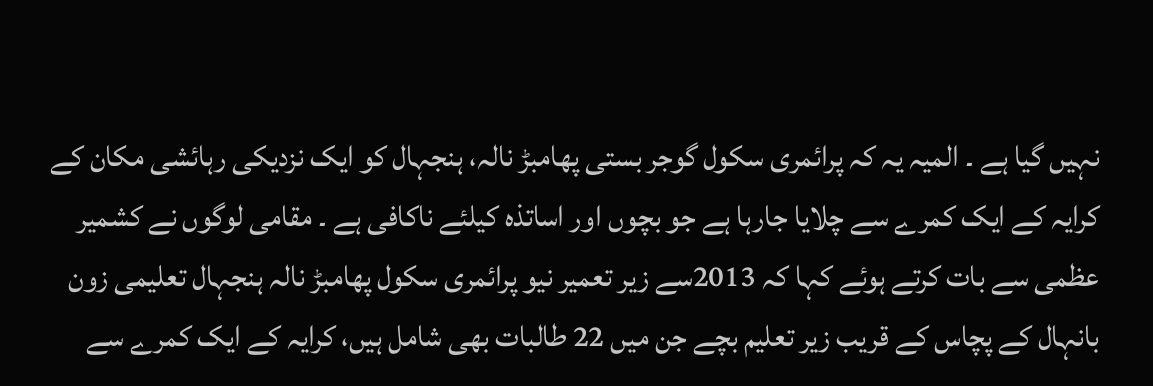نہیں گیا ہے ۔ المیہ یہ کہ پرائمری سکول گوجر بستی پھامبڑ نالہ، ہنجہال کو ایک نزدیکی رہائشی مکان کے کرایہ کے ایک کمرے سے چلایا جارہا ہے جو بچوں اور اساتذہ کیلئے ناکافی ہے ۔ مقامی لوگوں نے کشمیر عظمی سے بات کرتے ہوئے کہا کہ 2013سے زیر تعمیر نیو پرائمری سکول پھامبڑ نالہ ہنجہال تعلیمی زون بانہال کے پچاس کے قریب زیر تعلیم بچے جن میں 22 طالبات بھی شامل ہیں، کرایہ کے ایک کمرے سے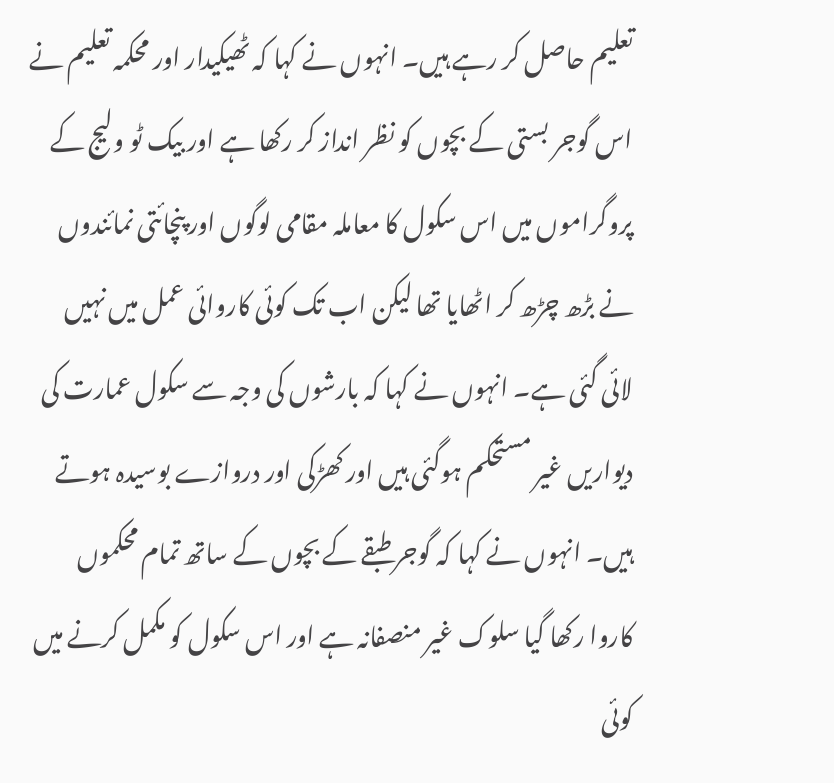تعلیم حاصل کر رہے ہیں۔ انہوں نے کہا کہ ٹھیکیدار اور محکمہ تعلیم نے اس گوجر بستی کے بچوں کو نظر انداز کر رکھا ہے اور بیک ٹو ولیج کے پروگراموں میں اس سکول کا معاملہ مقامی لوگوں اور پنچائتی نمائندوں نے بڑھ چڑھ کر اٹھایا تھا لیکن اب تک کوئی کاروائی عمل میں نہیں لائی گئی ہے۔ انہوں نے کہا کہ بارشوں کی وجہ سے سکول عمارت کی دیواریں غیر مستحکم ہوگئی ہیں اور کھڑکی اور دروازے بوسیدہ ہوتے ہیں۔ انہوں نے کہا کہ گوجر طبقے کے بچوں کے ساتھ تمام محکموں کاروا رکھا گیا سلوک غیر منصفانہ ہے اور اس سکول کو مکمل کرنے میں کوئی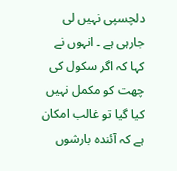دلچسپی نہیں لی جارہی ہے ۔ انہوں نے کہا کہ اگر سکول کی چھت کو مکمل نہیں کیا گیا تو غالب امکان ہے کہ آئندہ بارشوں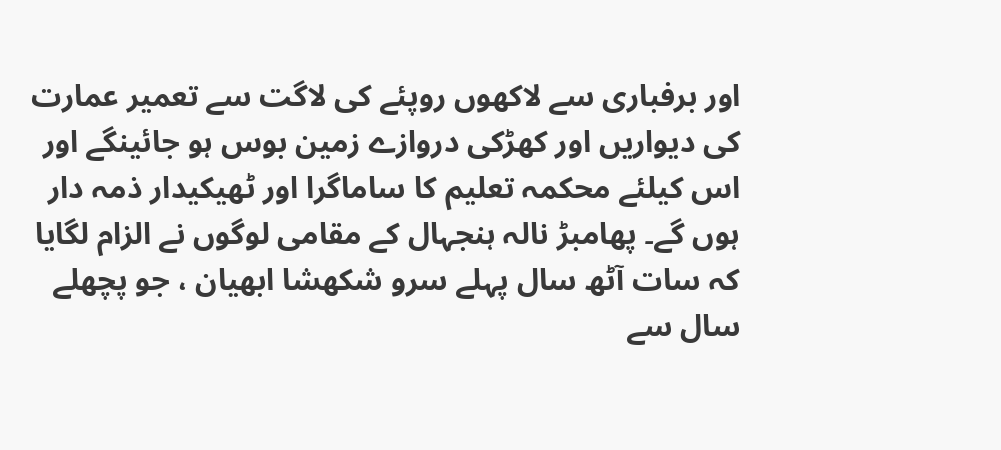اور برفباری سے لاکھوں روپئے کی لاگت سے تعمیر عمارت کی دیواریں اور کھڑکی دروازے زمین بوس ہو جائینگے اور اس کیلئے محکمہ تعلیم کا ساماگرا اور ٹھیکیدار ذمہ دار ہوں گے۔ پھامبڑ نالہ ہنجہال کے مقامی لوگوں نے الزام لگایا کہ سات آٹھ سال پہلے سرو شکھشا ابھیان ، جو پچھلے سال سے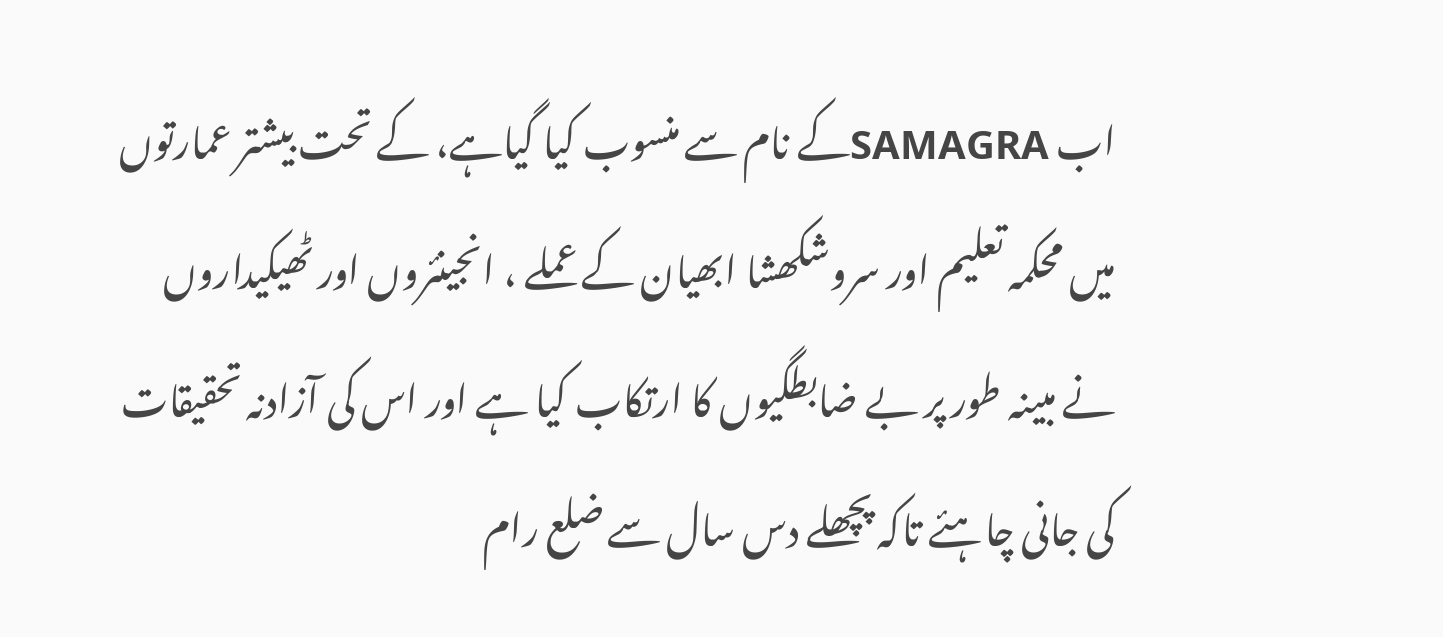اب SAMAGRAکے نام سے منسوب کیا گیاہے، کے تحت بیشتر عمارتوں میں محکمہ تعلیم اور سروشکھشا ابھیان کے عملے ، انجینئروں اور ٹھیکیداروں نے مبینہ طور پر بے ضابطگیوں کا ارتکاب کیا ہے اور اس کی آزادنہ تحقیقات کی جانی چاہئے تاکہ پچھلے دس سال سے ضلع رام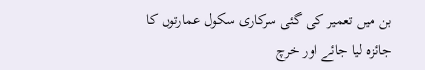بن میں تعمیر کی گئی سرکاری سکول عمارتوں کا جائزہ لیا جائے اور خرچ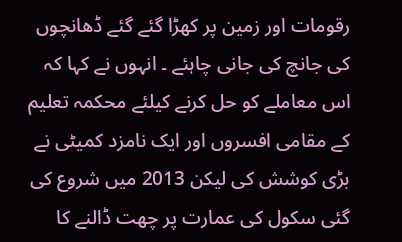رقومات اور زمین پر کھڑا گئے گئے ڈھانچوں کی جانچ کی جانی چاہئے ۔ انہوں نے کہا کہ اس معاملے کو حل کرنے کیلئے محکمہ تعلیم کے مقامی افسروں اور ایک نامزد کمیٹی نے بڑی کوشش کی لیکن 2013 میں شروع کی گئی سکول کی عمارت پر چھت ڈالنے کا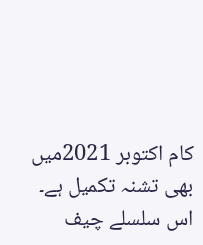کام اکتوبر 2021میں بھی تشنہ تکمیل ہے۔ اس سلسلے چیف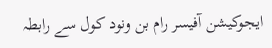ایجوکیشن آفیسر رام بن ونود کول سے رابطہ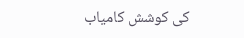کی کوشش کامیاب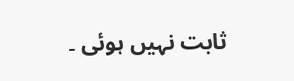ثابت نہیں ہوئی ۔